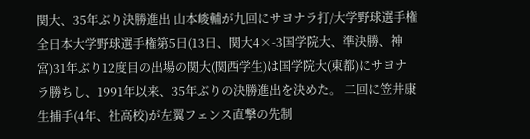関大、35年ぶり決勝進出 山本峻輔が九回にサヨナラ打/大学野球選手権
全日本大学野球選手権第5日(13日、関大4×-3国学院大、準決勝、神宮)31年ぶり12度目の出場の関大(関西学生)は国学院大(東都)にサヨナラ勝ちし、1991年以来、35年ぶりの決勝進出を決めた。 二回に笠井康生捕手(4年、社高校)が左翼フェンス直撃の先制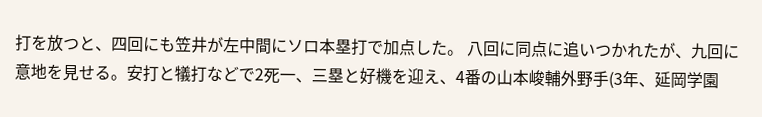打を放つと、四回にも笠井が左中間にソロ本塁打で加点した。 八回に同点に追いつかれたが、九回に意地を見せる。安打と犠打などで2死一、三塁と好機を迎え、4番の山本峻輔外野手(3年、延岡学園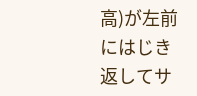高)が左前にはじき返してサ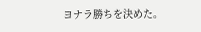ヨナラ勝ちを決めた。